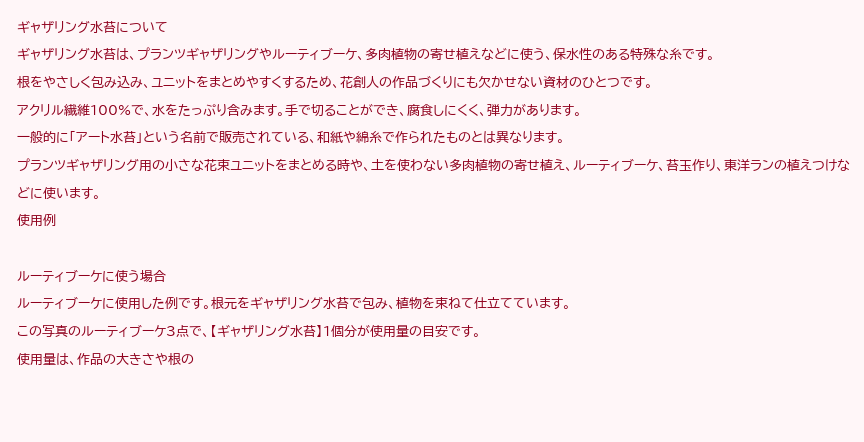ギャザリング水苔について
ギャザリング水苔は、プランツギャザリングやルーティブーケ、多肉植物の寄せ植えなどに使う、保水性のある特殊な糸です。
根をやさしく包み込み、ユニットをまとめやすくするため、花創人の作品づくりにも欠かせない資材のひとつです。
アクリル繊維100%で、水をたっぷり含みます。手で切ることができ、腐食しにくく、弾力があります。
一般的に「アート水苔」という名前で販売されている、和紙や綿糸で作られたものとは異なります。
プランツギャザリング用の小さな花束ユニットをまとめる時や、土を使わない多肉植物の寄せ植え、ルーティブーケ、苔玉作り、東洋ランの植えつけなどに使います。
使用例

ルーティブーケに使う場合
ルーティブーケに使用した例です。根元をギャザリング水苔で包み、植物を束ねて仕立てています。
この写真のルーティブーケ3点で、【ギャザリング水苔】1個分が使用量の目安です。
使用量は、作品の大きさや根の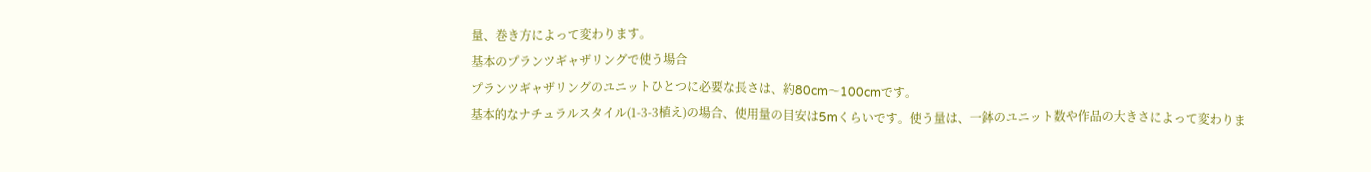量、巻き方によって変わります。
基本のプランツギャザリングで使う場合
プランツギャザリングのユニットひとつに必要な長さは、約80cm〜100cmです。
基本的なナチュラルスタイル(1-3-3植え)の場合、使用量の目安は5mくらいです。使う量は、一鉢のユニット数や作品の大きさによって変わりま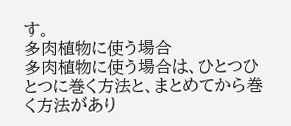す。
多肉植物に使う場合
多肉植物に使う場合は、ひとつひとつに巻く方法と、まとめてから巻く方法があり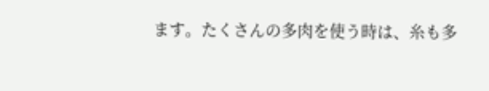ます。たくさんの多肉を使う時は、糸も多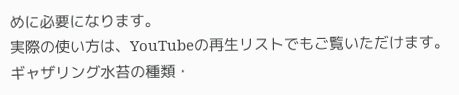めに必要になります。
実際の使い方は、YouTubeの再生リストでもご覧いただけます。
ギャザリング水苔の種類・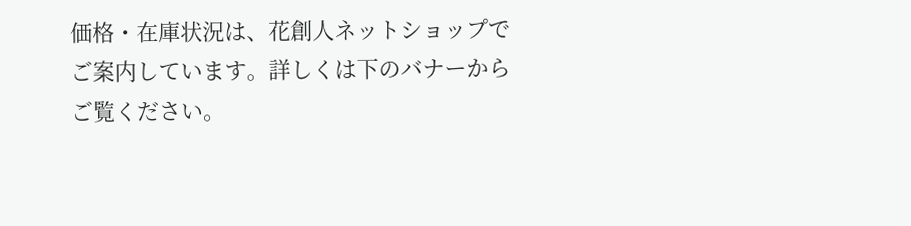価格・在庫状況は、花創人ネットショップでご案内しています。詳しくは下のバナーからご覧ください。